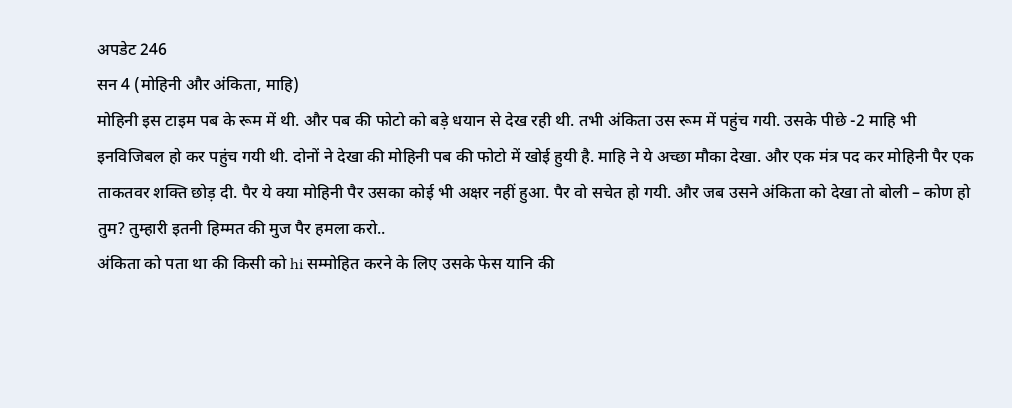अपडेट 246
सन 4 (मोहिनी और अंकिता, माहि)
मोहिनी इस टाइम पब के रूम में थी. और पब की फोटो को बड़े धयान से देख रही थी. तभी अंकिता उस रूम में पहुंच गयी. उसके पीछे -2 माहि भी इनविजिबल हो कर पहुंच गयी थी. दोनों ने देखा की मोहिनी पब की फोटो में खोई हुयी है. माहि ने ये अच्छा मौका देखा. और एक मंत्र पद कर मोहिनी पैर एक ताकतवर शक्ति छोड़ दी. पैर ये क्या मोहिनी पैर उसका कोई भी अक्षर नहीं हुआ. पैर वो सचेत हो गयी. और जब उसने अंकिता को देखा तो बोली – कोण हो तुम? तुम्हारी इतनी हिम्मत की मुज पैर हमला करो..
अंकिता को पता था की किसी को hi सम्मोहित करने के लिए उसके फेस यानि की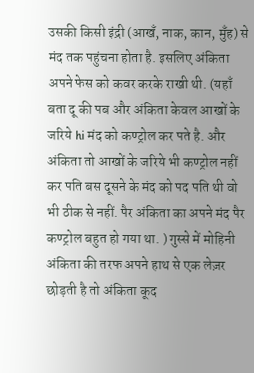उसकी किसी इंद्री (आखँ, नाक, कान, मुँह) से मंद तक पहुंचना होता है. इसलिए अंकिता अपने फेस को कवर करके राखी थी. (यहाँ बता दू की पब और अंकिता केवल आखों के जरिये hi मंद को कण्ट्रोल कर पते है. और अंकिता तो आखों के जरिये भी कण्ट्रोल नहीं कर पति बस दूसने के मंद को पद पति थी वो भी ठीक से नहीं. पैर अंकिता का अपने मंद पैर कण्ट्रोल बहुत हो गया था. ) गुस्से में मोहिनी अंकिता की तरफ अपने हाथ से एक लेज़र छोड़ती है तो अंकिता कूद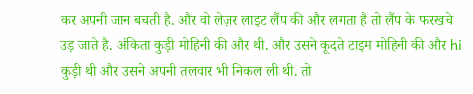कर अपनी जान बचती है. और वो लेज़र लाइट लैंप की और लगता है तो लैंप के फरखचे उड़ जाते है. अंकिता कुड़ी मोहिनी की और थी. और उसने कूदते टाइम मोहिनी की और hi कुड़ी थी और उसने अपनी तलवार भी निकल ली थी. तो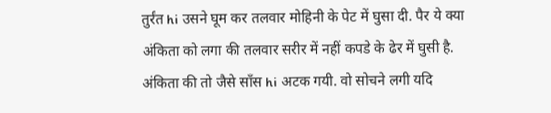तुर्रंत hi उसने घूम कर तलवार मोहिनी के पेट में घुसा दी. पैर ये क्या अंकिता को लगा की तलवार सरीर में नहीं कपडे के ढेर में घुसी है. अंकिता की तो जैसे साँस hi अटक गयी. वो सोचने लगी यदि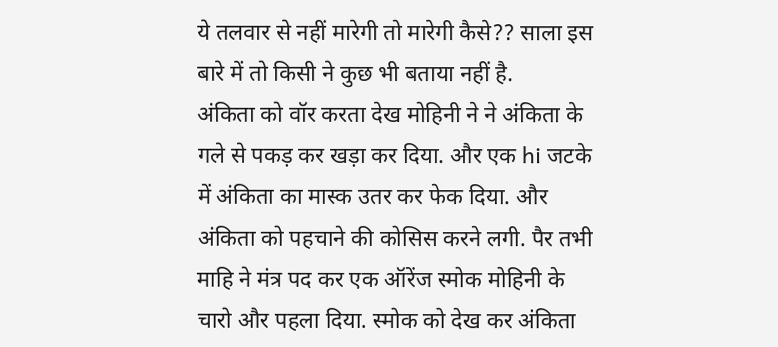ये तलवार से नहीं मारेगी तो मारेगी कैसे?? साला इस बारे में तो किसी ने कुछ भी बताया नहीं है.
अंकिता को वॉर करता देख मोहिनी ने ने अंकिता के गले से पकड़ कर खड़ा कर दिया. और एक hi जटके में अंकिता का मास्क उतर कर फेक दिया. और अंकिता को पहचाने की कोसिस करने लगी. पैर तभी माहि ने मंत्र पद कर एक ऑरेंज स्मोक मोहिनी के चारो और पहला दिया. स्मोक को देख कर अंकिता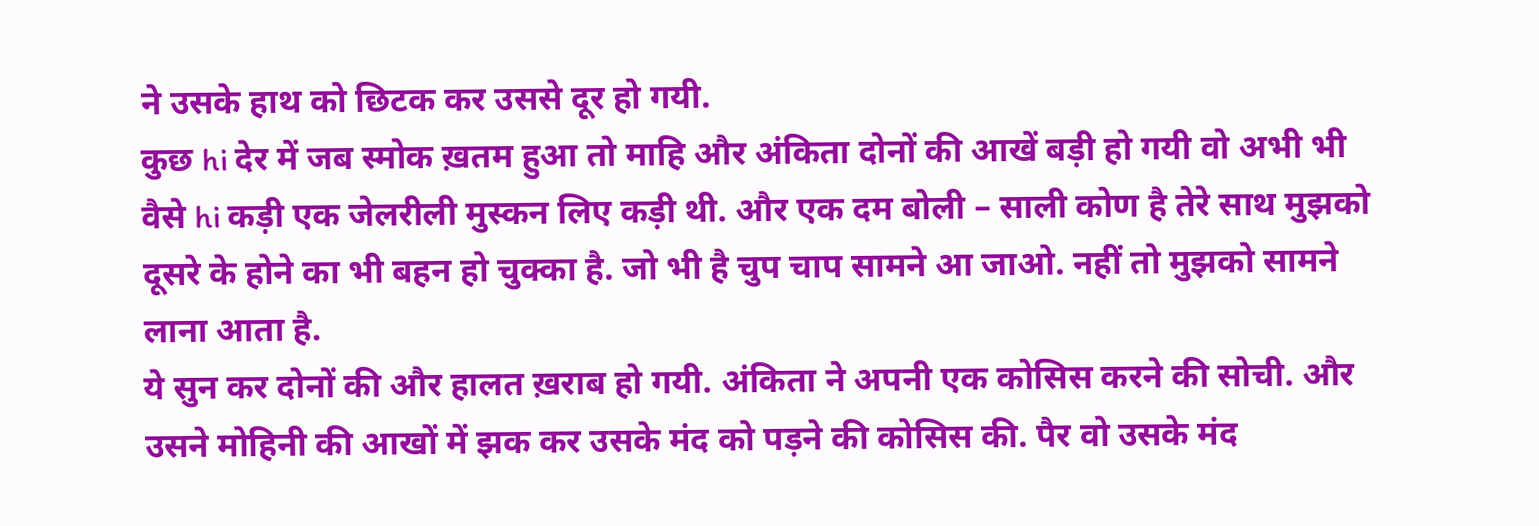ने उसके हाथ को छिटक कर उससे दूर हो गयी.
कुछ hi देर में जब स्मोक ख़तम हुआ तो माहि और अंकिता दोनों की आखें बड़ी हो गयी वो अभी भी वैसे hi कड़ी एक जेलरीली मुस्कन लिए कड़ी थी. और एक दम बोली – साली कोण है तेरे साथ मुझको दूसरे के होने का भी बहन हो चुक्का है. जो भी है चुप चाप सामने आ जाओ. नहीं तो मुझको सामने लाना आता है.
ये सुन कर दोनों की और हालत ख़राब हो गयी. अंकिता ने अपनी एक कोसिस करने की सोची. और उसने मोहिनी की आखों में झक कर उसके मंद को पड़ने की कोसिस की. पैर वो उसके मंद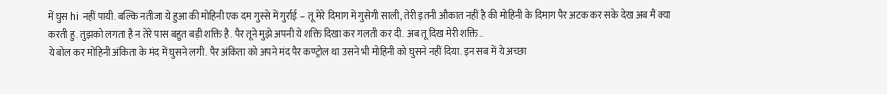में घुस hi नहीं पायी. बल्कि नतीजा ये हुआ की मोहिनी एक दम गुस्से में गुर्राई – तू मेरे दिमाग में गुसेगी साली, तेरी इतनी औकात नहीं है की मोहिनी के दिमाग पैर अटक कर सके देख अब मैं क्या करती हु. तुझको लगता है न तेरे पास बहुत बड़ी शक्ति है. पैर तूने मुझे अपनी ये शक्ति दिखा कर गलती कर दी. अब तू दिख मेरी शक्ति..
ये बोल कर मोहिनी अंकिता के मंद में घुसने लगी. पैर अंकिता को अपने मंद पैर कण्ट्रोल था उसने भी मोहिनी को घुसने नहीं दिया. इन सब में ये अच्छा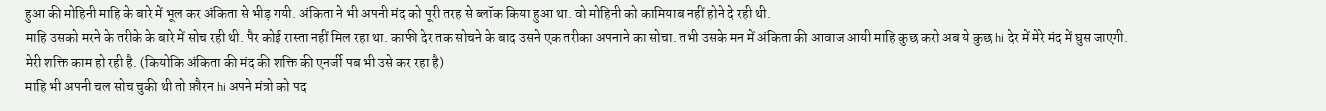हुआ की मोहिनी माहि के बारे में भूल कर अंकिता से भीड़ गयी. अंकिता ने भी अपनी मंद को पूरी तरह से ब्लॉक किया हुआ था. वो मोहिनी को कामियाब नहीं होने दे रही थी.
माहि उसको मरने के तरीके के बारे में सोच रही थी. पैर कोई रास्ता नहीं मिल रहा था. काफी देर तक सोचने के बाद उसने एक तरीका अपनाने का सोचा. तभी उसके मन में अंकिता की आवाज आयी माहि कुछ करो अब ये कुछ hi देर में मेरे मंद में घुस जाएगी. मेरी शक्ति काम हो रही है. (कियोकि अंकिता की मंद की शक्ति की एनर्जी पब भी उसे कर रहा है)
माहि भी अपनी चल सोच चुकी थी तो फ़ौरन hi अपने मंत्रो को पद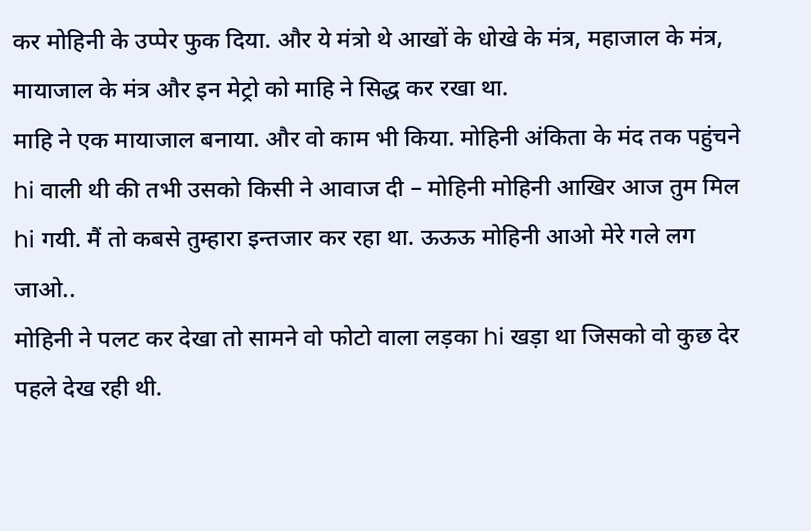कर मोहिनी के उप्पेर फुक दिया. और ये मंत्रो थे आखों के धोखे के मंत्र, महाजाल के मंत्र, मायाजाल के मंत्र और इन मेट्रो को माहि ने सिद्ध कर रखा था.
माहि ने एक मायाजाल बनाया. और वो काम भी किया. मोहिनी अंकिता के मंद तक पहुंचने hi वाली थी की तभी उसको किसी ने आवाज दी – मोहिनी मोहिनी आखिर आज तुम मिल hi गयी. मैं तो कबसे तुम्हारा इन्तजार कर रहा था. ऊऊऊ मोहिनी आओ मेरे गले लग जाओ..
मोहिनी ने पलट कर देखा तो सामने वो फोटो वाला लड़का hi खड़ा था जिसको वो कुछ देर पहले देख रही थी.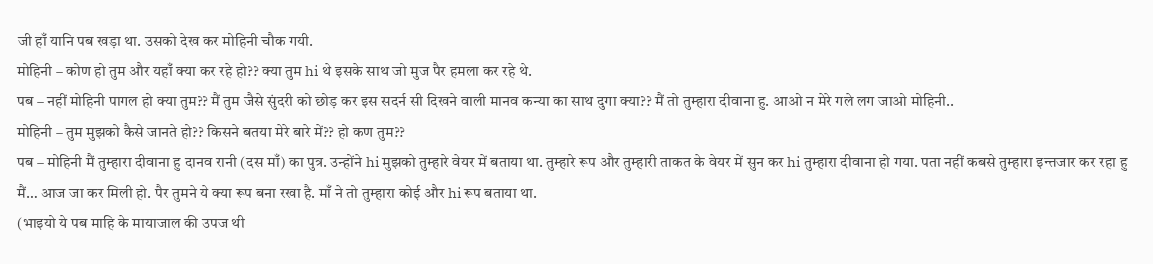जी हाँ यानि पब खड़ा था. उसको देख कर मोहिनी चौक गयी.
मोहिनी – कोण हो तुम और यहाँ क्या कर रहे हो?? क्या तुम hi थे इसके साथ जो मुज पैर हमला कर रहे थे.
पब – नहीं मोहिनी पागल हो क्या तुम?? मैं तुम जैसे सुंदरी को छोड़ कर इस सदर्न सी दिखने वाली मानव कन्या का साथ दुगा क्या?? मैं तो तुम्हारा दीवाना हु. आओ न मेरे गले लग जाओ मोहिनी..
मोहिनी – तुम मुझको कैसे जानते हो?? किसने बतया मेरे बारे में?? हो कण तुम??
पब – मोहिनी मैं तुम्हारा दीवाना हु दानव रानी (दस माँ) का पुत्र. उन्होंने hi मुझको तुम्हारे वेयर में बताया था. तुम्हारे रूप और तुम्हारी ताकत के वेयर में सुन कर hi तुम्हारा दीवाना हो गया. पता नहीं कबसे तुम्हारा इन्तजार कर रहा हु मैं… आज जा कर मिली हो. पैर तुमने ये क्या रूप बना रखा है. माँ ने तो तुम्हारा कोई और hi रूप बताया था.
(भाइयो ये पब माहि के मायाजाल की उपज थी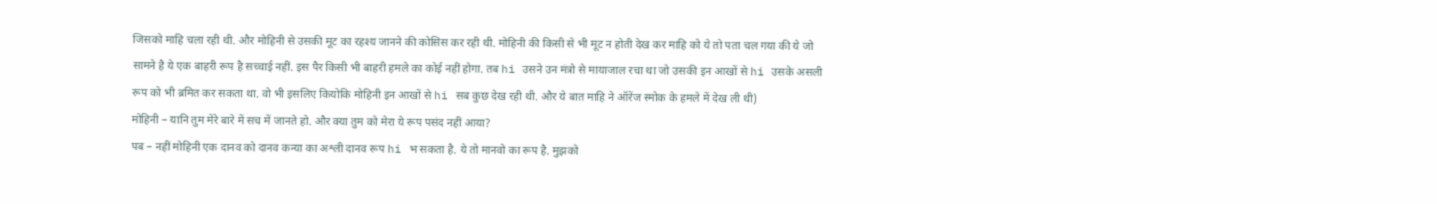जिसको माहि चला रही थी. और मोहिनी से उसकी मूट का रहश्य जानने की कोसिस कर रही थी. मोहिनी की किसी से भी मूट न होती देख कर माहि को ये तो पता चल गया की ये जो सामने है ये एक बाहरी रूप है सच्चाई नहीं. इस पैर किसी भी बाहरी हमले का कोई नहीं होगा. तब hi उसने उन मंत्रो से मायाजाल रचा था जो उसकी इन आखों से hi उसके असली रूप को भी ब्रमित कर सकता था. वो भी इसलिए कियोकि मोहिनी इन आखों से hi सब कुछ देख रही थी. और ये बात माहि ने ऑरेंज स्मोक के हमले में देख ली थी)
मोहिनी – यानि तुम मेरे बारे में सच में जानते हो. और क्या तुम को मेरा ये रूप पसंद नहीं आया?
पब – नहीं मोहिनी एक दानव को दानव कन्या का अश्ली दानव रूप hi भ सकता है. ये तो मानवो का रूप है. मुझको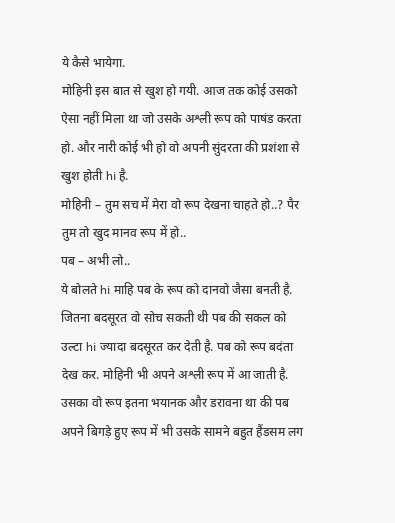ये कैसे भायेगा.
मोहिनी इस बात से खुश हो गयी. आज तक कोई उसको ऐसा नहीं मिला था जो उसके अश्ली रूप को पाषंड करता हो. और नारी कोई भी हो वो अपनी सुंदरता की प्रशंशा से खुश होती hi है.
मोहिनी – तुम सच में मेरा वो रूप देखना चाहते हो..? पैर तुम तो खुद मानव रूप में हो..
पब – अभी लो..
ये बोलते hi माहि पब के रूप को दानवो जैसा बनती है. जितना बदसूरत वो सोच सकती थी पब की सकल को उल्टा hi ज्यादा बदसूरत कर देती है. पब को रूप बदंता देख कर. मोहिनी भी अपने अश्ली रूप में आ जाती है. उसका वो रूप इतना भयानक और डरावना था की पब अपने बिगड़े हुए रूप में भी उसके सामने बहुत हैंडसम लग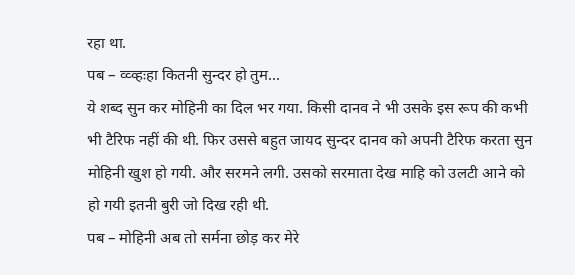रहा था.
पब – व्व्व्हःहा कितनी सुन्दर हो तुम…
ये शब्द सुन कर मोहिनी का दिल भर गया. किसी दानव ने भी उसके इस रूप की कभी भी टैरिफ नहीं की थी. फिर उससे बहुत जायद सुन्दर दानव को अपनी टैरिफ करता सुन मोहिनी खुश हो गयी. और सरमने लगी. उसको सरमाता देख माहि को उलटी आने को हो गयी इतनी बुरी जो दिख रही थी.
पब – मोहिनी अब तो सर्मना छोड़ कर मेरे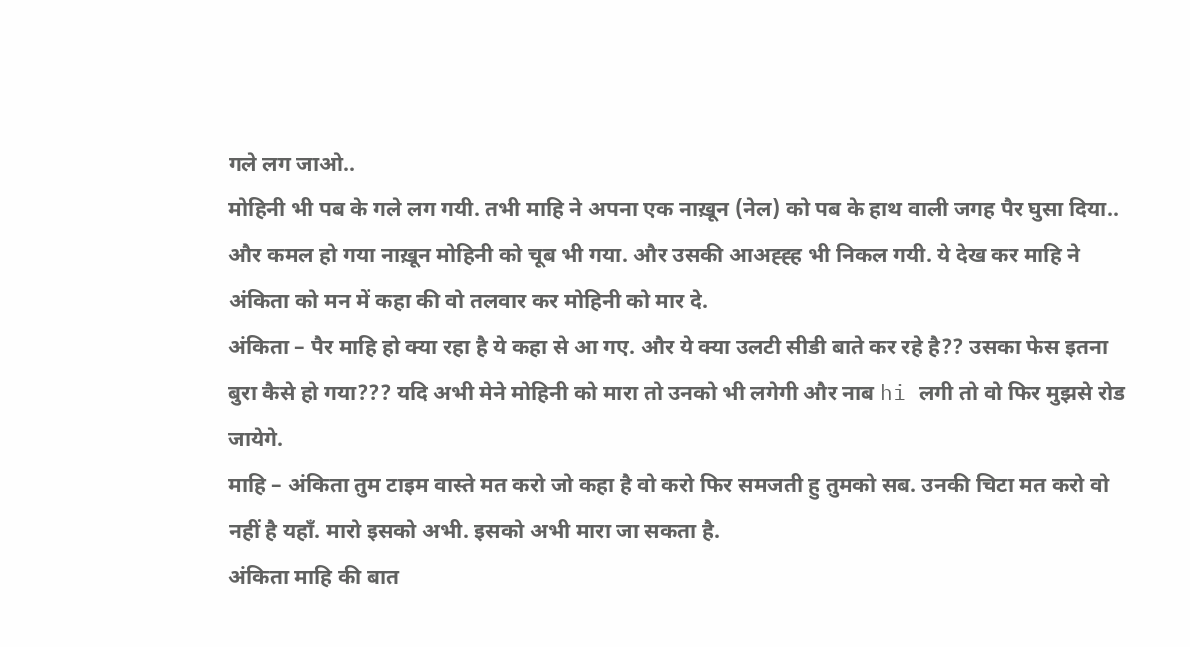गले लग जाओ..
मोहिनी भी पब के गले लग गयी. तभी माहि ने अपना एक नाख़ून (नेल) को पब के हाथ वाली जगह पैर घुसा दिया.. और कमल हो गया नाख़ून मोहिनी को चूब भी गया. और उसकी आअह्ह्ह भी निकल गयी. ये देख कर माहि ने अंकिता को मन में कहा की वो तलवार कर मोहिनी को मार दे.
अंकिता – पैर माहि हो क्या रहा है ये कहा से आ गए. और ये क्या उलटी सीडी बाते कर रहे है?? उसका फेस इतना बुरा कैसे हो गया??? यदि अभी मेने मोहिनी को मारा तो उनको भी लगेगी और नाब hi लगी तो वो फिर मुझसे रोड जायेगे.
माहि – अंकिता तुम टाइम वास्ते मत करो जो कहा है वो करो फिर समजती हु तुमको सब. उनकी चिटा मत करो वो नहीं है यहाँ. मारो इसको अभी. इसको अभी मारा जा सकता है.
अंकिता माहि की बात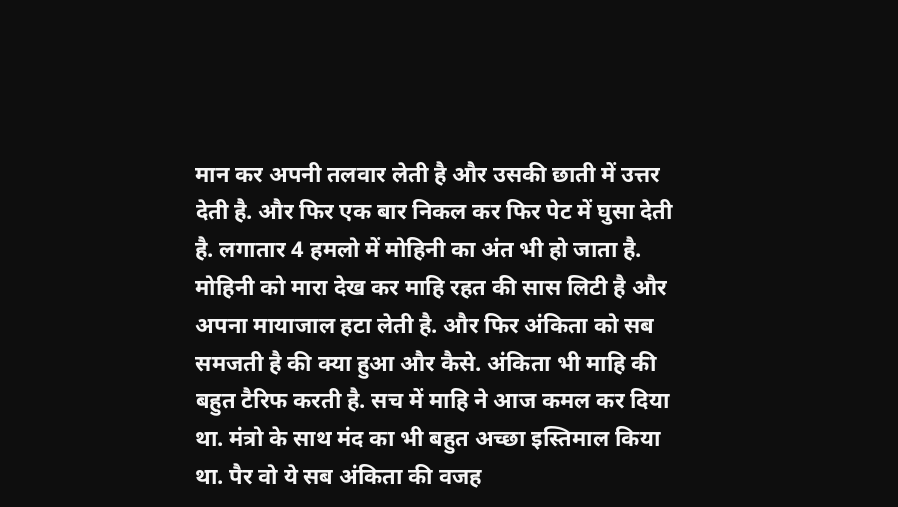मान कर अपनी तलवार लेती है और उसकी छाती में उत्तर देती है. और फिर एक बार निकल कर फिर पेट में घुसा देती है. लगातार 4 हमलो में मोहिनी का अंत भी हो जाता है. मोहिनी को मारा देख कर माहि रहत की सास लिटी है और अपना मायाजाल हटा लेती है. और फिर अंकिता को सब समजती है की क्या हुआ और कैसे. अंकिता भी माहि की बहुत टैरिफ करती है. सच में माहि ने आज कमल कर दिया था. मंत्रो के साथ मंद का भी बहुत अच्छा इस्तिमाल किया था. पैर वो ये सब अंकिता की वजह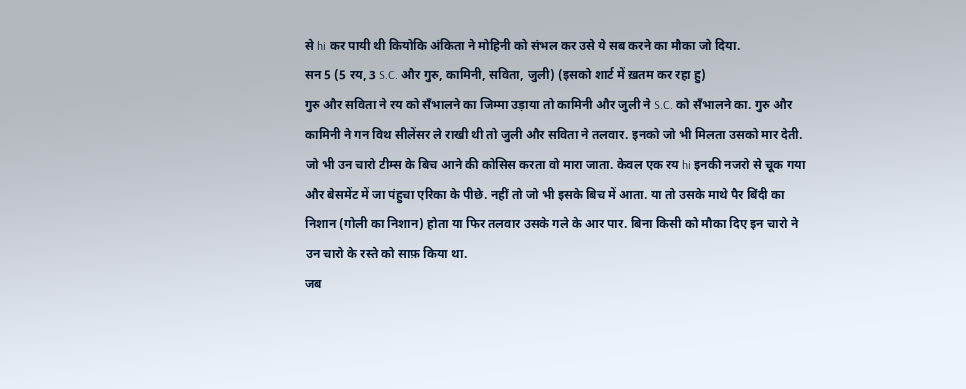से hi कर पायी थी कियोकि अंकिता ने मोहिनी को संभल कर उसे ये सब करने का मौका जो दिया.
सन 5 (5 रय, 3 S.C. और गुरु, कामिनी, सविता, जुली) (इसको शार्ट में ख़तम कर रहा हु)
गुरु और सविता ने रय को सँभालने का जिम्मा उड़ाया तो कामिनी और जुली ने S.C. को सँभालने का. गुरु और कामिनी ने गन विथ सीलेंसर ले राखी थी तो जुली और सविता ने तलवार. इनको जो भी मिलता उसको मार देती. जो भी उन चारो टीम्स के बिच आने की कोसिस करता वो मारा जाता. केवल एक रय hi इनकी नजरो से चूक गया और बेसमेंट में जा पंहुचा एरिका के पीछे. नहीं तो जो भी इसके बिच में आता. या तो उसके माथे पैर बिंदी का निशान (गोली का निशान) होता या फिर तलवार उसके गले के आर पार. बिना किसी को मौका दिए इन चारो ने उन चारो के रस्ते को साफ़ किया था.
जब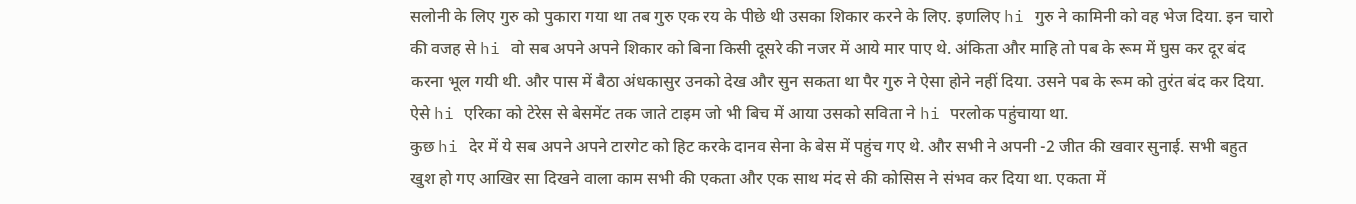सलोनी के लिए गुरु को पुकारा गया था तब गुरु एक रय के पीछे थी उसका शिकार करने के लिए. इणलिए hi गुरु ने कामिनी को वह भेज दिया. इन चारो की वजह से hi वो सब अपने अपने शिकार को बिना किसी दूसरे की नजर में आये मार पाए थे. अंकिता और माहि तो पब के रूम में घुस कर दूर बंद करना भूल गयी थी. और पास में बैठा अंधकासुर उनको देख और सुन सकता था पैर गुरु ने ऐसा होने नहीं दिया. उसने पब के रूम को तुरंत बंद कर दिया. ऐसे hi एरिका को टेरेस से बेसमेंट तक जाते टाइम जो भी बिच में आया उसको सविता ने hi परलोक पहुंचाया था.
कुछ hi देर में ये सब अपने अपने टारगेट को हिट करके दानव सेना के बेस में पहुंच गए थे. और सभी ने अपनी -2 जीत की खवार सुनाई. सभी बहुत खुश हो गए आखिर सा दिखने वाला काम सभी की एकता और एक साथ मंद से की कोसिस ने संभव कर दिया था. एकता में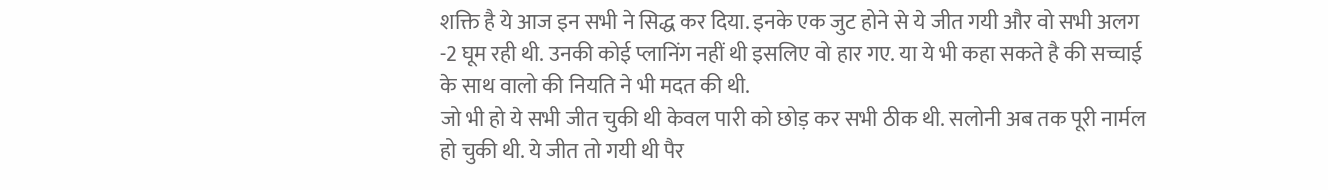शक्ति है ये आज इन सभी ने सिद्ध कर दिया. इनके एक जुट होने से ये जीत गयी और वो सभी अलग -2 घूम रही थी. उनकी कोई प्लानिंग नहीं थी इसलिए वो हार गए. या ये भी कहा सकते है की सच्चाई के साथ वालो की नियति ने भी मदत की थी.
जो भी हो ये सभी जीत चुकी थी केवल पारी को छोड़ कर सभी ठीक थी. सलोनी अब तक पूरी नार्मल हो चुकी थी. ये जीत तो गयी थी पैर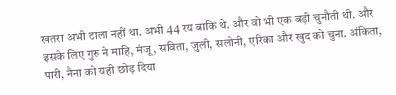खतरा अभी टाला नहीं था. अभी 44 रय बाकि थे. और वो भी एक बड़ी चुनौती थी. और इसके लिए गुरु ने माहि, मंजू, सविता, जुली, सलोनी, एरिका और खुद को चुना. अंकिता, पारी, नैना को यही छोड़ दिया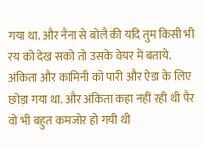गया था. और नैना से बोलै की यदि तुम किसी भी रय को देख सको तो उसके वेयर में बताये.
अंकिता और कामिनी को पारी और ऐडा के लिए छोड़ा गया था. और अंकिता कहा नहीं रही थी पैर वो भी बहुत कमजोर हो गयी थी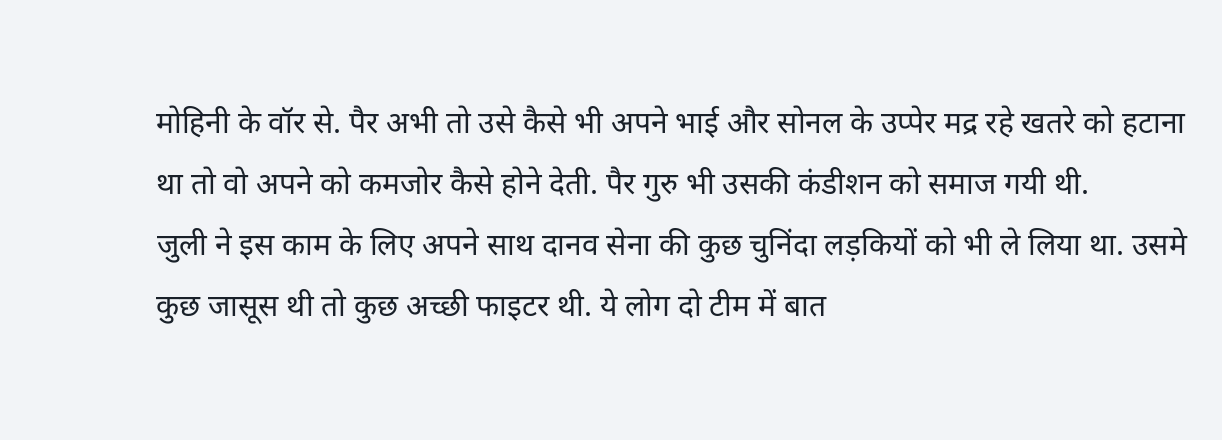मोहिनी के वॉर से. पैर अभी तो उसे कैसे भी अपने भाई और सोनल के उप्पेर मद्र रहे खतरे को हटाना था तो वो अपने को कमजोर कैसे होने देती. पैर गुरु भी उसकी कंडीशन को समाज गयी थी.
जुली ने इस काम के लिए अपने साथ दानव सेना की कुछ चुनिंदा लड़कियों को भी ले लिया था. उसमे कुछ जासूस थी तो कुछ अच्छी फाइटर थी. ये लोग दो टीम में बात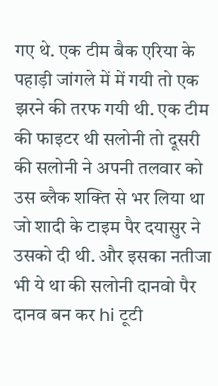गए थे. एक टीम बैक एरिया के पहाड़ी जांगले में में गयी तो एक झरने की तरफ गयी थी. एक टीम की फाइटर थी सलोनी तो दूसरी की सलोनी ने अपनी तलवार को उस ब्लैक शक्ति से भर लिया था जो शादी के टाइम पैर दयासुर ने उसको दी थी. और इसका नतीजा भी ये था की सलोनी दानवो पैर दानव बन कर hi टूटी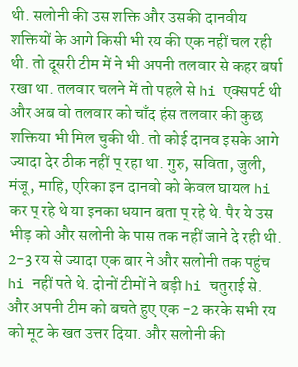थी. सलोनी की उस शक्ति और उसकी दानवीय शक्तियों के आगे किसी भी रय की एक नहीं चल रही थी. तो दूसरी टीम में ने भी अपनी तलवार से कहर बर्षा रखा था. तलवार चलने में तो पहले से hi एक्सपर्ट थी और अब वो तलवार को चाँद हंस तलवार की कुछ शक्तिया भी मिल चुकी थी. तो कोई दानव इसके आगे ज्यादा देर ठीक नहीं प् रहा था. गुरु, सविता, जुली, मंजू, माहि, एरिका इन दानवो को केवल घायल hi कर प् रहे थे या इनका धयान बता प् रहे थे. पैर ये उस भीड़ को और सलोनी के पास तक नहीं जाने दे रही थी. 2-3 रय से ज्यादा एक बार ने और सलोनी तक पहुंच hi नहीं पते थे. दोनों टीमों ने बड़ी hi चतुराई से. और अपनी टीम को बचते हुए एक -2 करके सभी रय को मूट के खत उत्तर दिया. और सलोनी की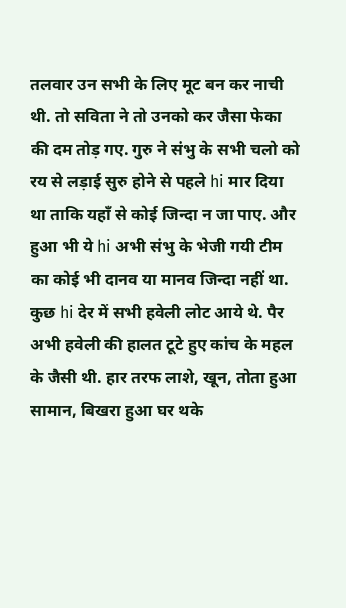तलवार उन सभी के लिए मूट बन कर नाची थी. तो सविता ने तो उनको कर जैसा फेका की दम तोड़ गए. गुरु ने संभु के सभी चलो को रय से लड़ाई सुरु होने से पहले hi मार दिया था ताकि यहाँ से कोई जिन्दा न जा पाए. और हुआ भी ये hi अभी संभु के भेजी गयी टीम का कोई भी दानव या मानव जिन्दा नहीं था.
कुछ hi देर में सभी हवेली लोट आये थे. पैर अभी हवेली की हालत टूटे हुए कांच के महल के जैसी थी. हार तरफ लाशे, खून, तोता हुआ सामान, बिखरा हुआ घर थके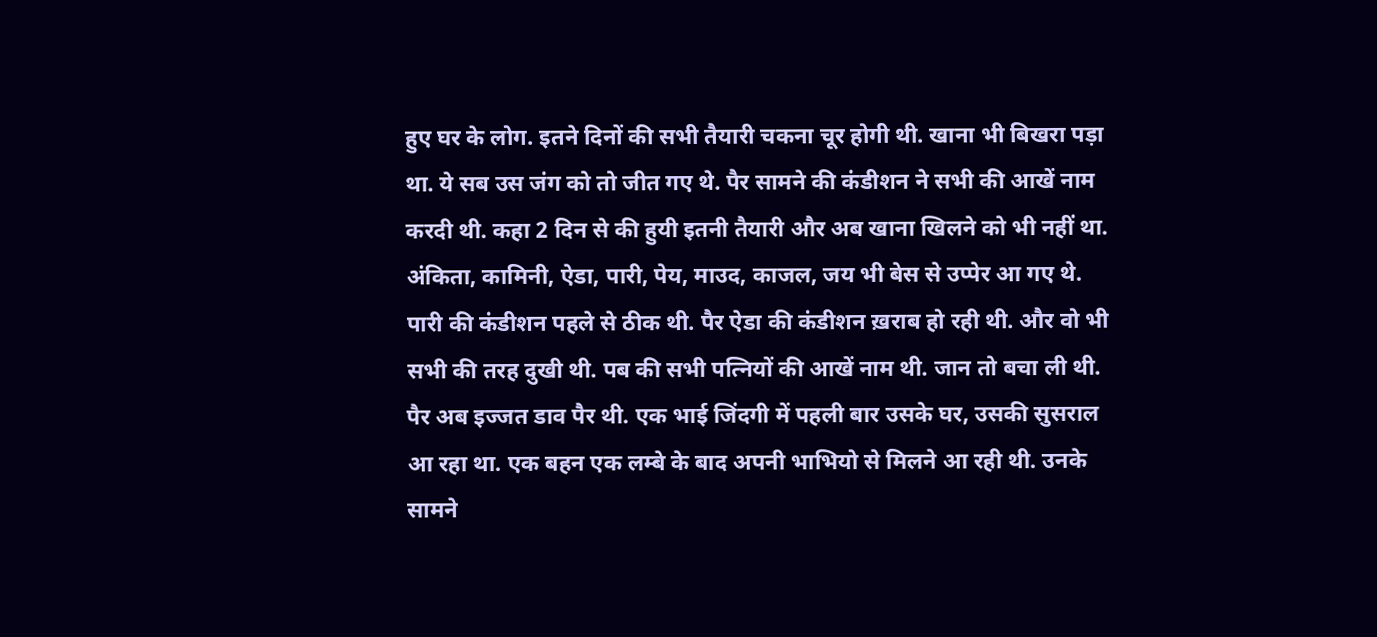हुए घर के लोग. इतने दिनों की सभी तैयारी चकना चूर होगी थी. खाना भी बिखरा पड़ा था. ये सब उस जंग को तो जीत गए थे. पैर सामने की कंडीशन ने सभी की आखें नाम करदी थी. कहा 2 दिन से की हुयी इतनी तैयारी और अब खाना खिलने को भी नहीं था. अंकिता, कामिनी, ऐडा, पारी, पेय, माउद, काजल, जय भी बेस से उप्पेर आ गए थे. पारी की कंडीशन पहले से ठीक थी. पैर ऐडा की कंडीशन ख़राब हो रही थी. और वो भी सभी की तरह दुखी थी. पब की सभी पत्नियों की आखें नाम थी. जान तो बचा ली थी. पैर अब इज्जत डाव पैर थी. एक भाई जिंदगी में पहली बार उसके घर, उसकी सुसराल आ रहा था. एक बहन एक लम्बे के बाद अपनी भाभियो से मिलने आ रही थी. उनके सामने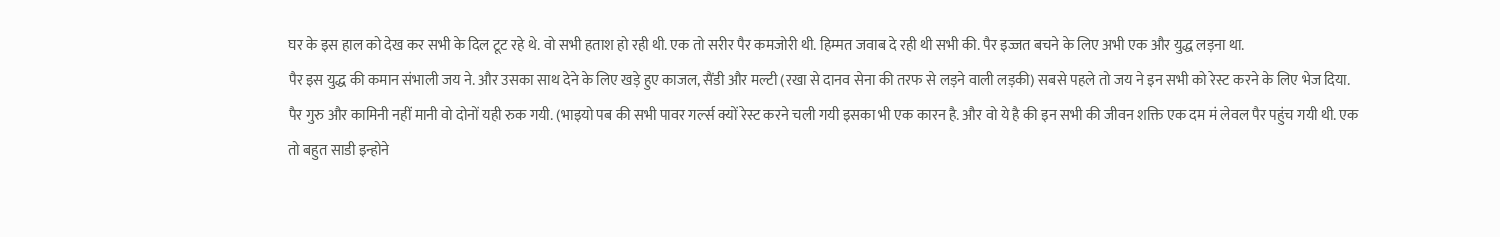घर के इस हाल को देख कर सभी के दिल टूट रहे थे. वो सभी हताश हो रही थी. एक तो सरीर पैर कमजोरी थी. हिम्मत जवाब दे रही थी सभी की. पैर इज्जत बचने के लिए अभी एक और युद्ध लड़ना था.
पैर इस युद्ध की कमान संभाली जय ने. और उसका साथ देने के लिए खड़े हुए काजल, सैंडी और मल्टी (रखा से दानव सेना की तरफ से लड़ने वाली लड़की) सबसे पहले तो जय ने इन सभी को रेस्ट करने के लिए भेज दिया. पैर गुरु और कामिनी नहीं मानी वो दोनों यही रुक गयी. (भाइयो पब की सभी पावर गर्ल्स क्यों रेस्ट करने चली गयी इसका भी एक कारन है. और वो ये है की इन सभी की जीवन शक्ति एक दम मं लेवल पैर पहुंच गयी थी. एक तो बहुत साडी इन्होने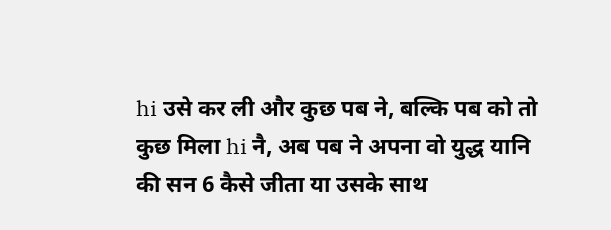hi उसे कर ली और कुछ पब ने, बल्कि पब को तो कुछ मिला hi नै, अब पब ने अपना वो युद्ध यानि की सन 6 कैसे जीता या उसके साथ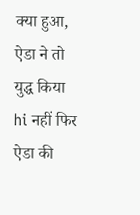क्या हुआ, ऐडा ने तो युद्ध किया hi नहीं फिर ऐडा की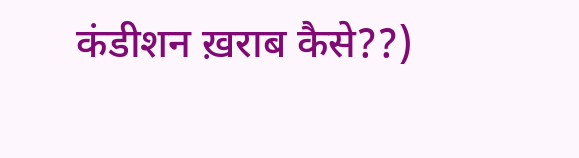कंडीशन ख़राब कैसे??)